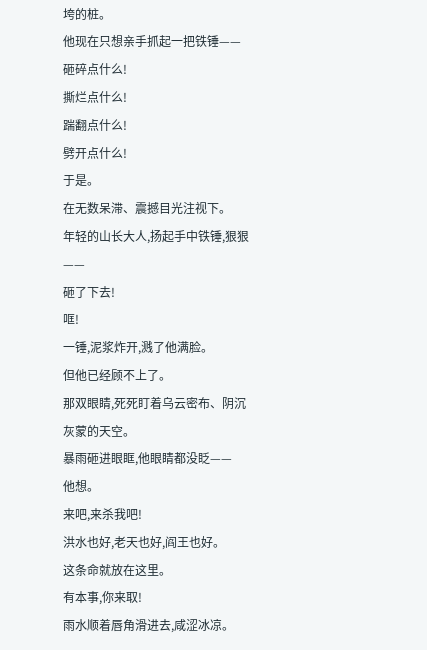垮的桩。
他现在只想亲手抓起一把铁锤——
砸碎点什么!
撕烂点什么!
踹翻点什么!
劈开点什么!
于是。
在无数呆滞、震撼目光注视下。
年轻的山长大人,扬起手中铁锤,狠狠——
砸了下去!
哐!
一锤,泥浆炸开,溅了他满脸。
但他已经顾不上了。
那双眼睛,死死盯着乌云密布、阴沉灰蒙的天空。
暴雨砸进眼眶,他眼睛都没眨——
他想。
来吧,来杀我吧!
洪水也好,老天也好,阎王也好。
这条命就放在这里。
有本事,你来取!
雨水顺着唇角滑进去,咸涩冰凉。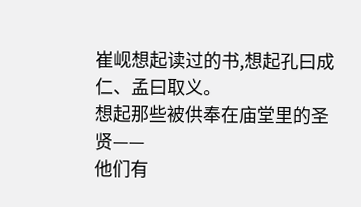崔岘想起读过的书,想起孔曰成仁、孟曰取义。
想起那些被供奉在庙堂里的圣贤——
他们有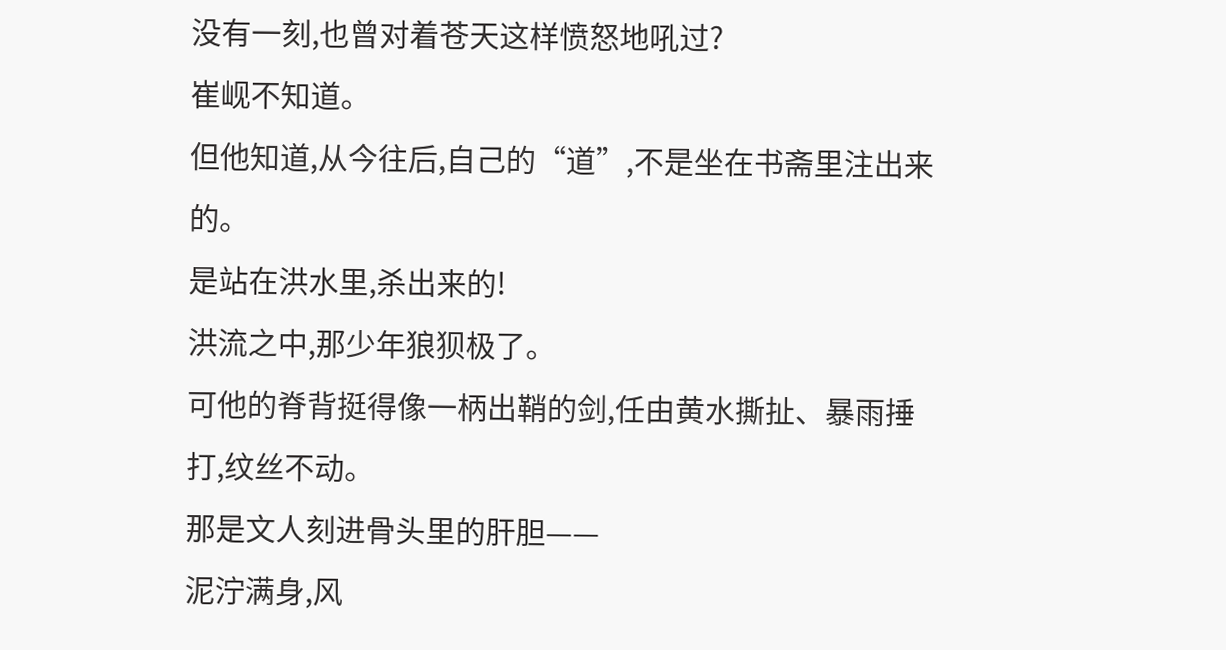没有一刻,也曾对着苍天这样愤怒地吼过?
崔岘不知道。
但他知道,从今往后,自己的“道”,不是坐在书斋里注出来的。
是站在洪水里,杀出来的!
洪流之中,那少年狼狈极了。
可他的脊背挺得像一柄出鞘的剑,任由黄水撕扯、暴雨捶打,纹丝不动。
那是文人刻进骨头里的肝胆——
泥泞满身,风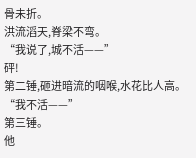骨未折。
洪流滔天,脊梁不弯。
“我说了,城不活——”
砰!
第二锤,砸进暗流的咽喉,水花比人高。
“我不活——”
第三锤。
他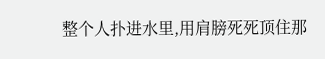整个人扑进水里,用肩膀死死顶住那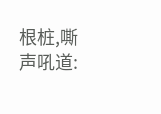根桩,嘶声吼道: